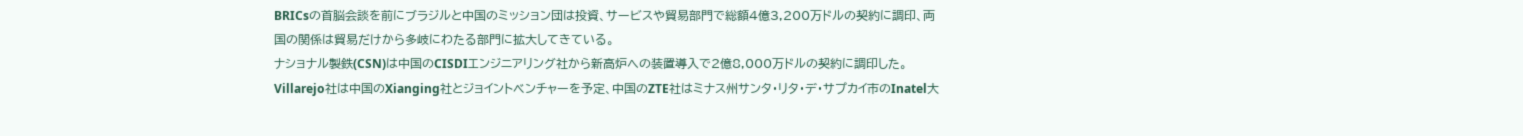BRICsの首脳会談を前にブラジルと中国のミッション団は投資、サービスや貿易部門で総額4億3,200万ドルの契約に調印、両国の関係は貿易だけから多岐にわたる部門に拡大してきている。
ナショナル製鉄(CSN)は中国のCISDIエンジニアリング社から新高炉への装置導入で2億8,000万ドルの契約に調印した。
Villarejo社は中国のXianging社とジョイントベンチャーを予定、中国のZTE社はミナス州サンタ・リタ・デ・サプカイ市のInatel大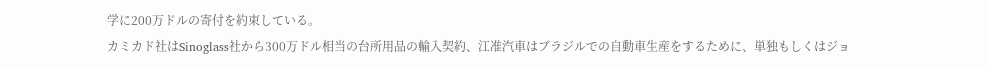学に200万ドルの寄付を約束している。
カミカド社はSinoglass社から300万ドル相当の台所用品の輸入契約、江准汽車はブラジルでの自動車生産をするために、単独もしくはジョ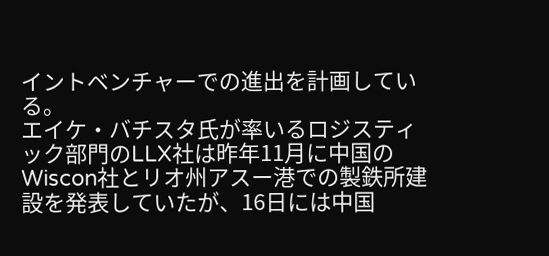イントベンチャーでの進出を計画している。
エイケ・バチスタ氏が率いるロジスティック部門のLLX社は昨年11月に中国のWiscon社とリオ州アスー港での製鉄所建設を発表していたが、16日には中国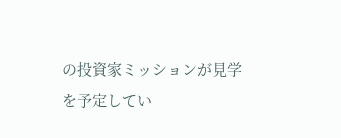の投資家ミッションが見学を予定してい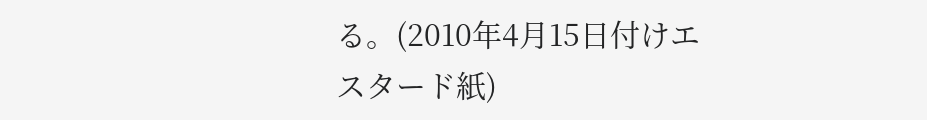る。(2010年4月15日付けエスタード紙)